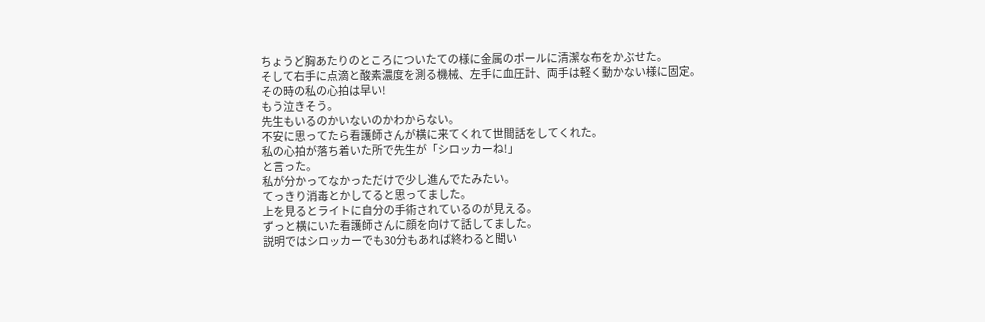ちょうど胸あたりのところについたての様に金属のポールに清潔な布をかぶせた。
そして右手に点滴と酸素濃度を測る機械、左手に血圧計、両手は軽く動かない様に固定。
その時の私の心拍は早い!
もう泣きそう。
先生もいるのかいないのかわからない。
不安に思ってたら看護師さんが横に来てくれて世間話をしてくれた。
私の心拍が落ち着いた所で先生が「シロッカーね!」
と言った。
私が分かってなかっただけで少し進んでたみたい。
てっきり消毒とかしてると思ってました。
上を見るとライトに自分の手術されているのが見える。
ずっと横にいた看護師さんに顔を向けて話してました。
説明ではシロッカーでも30分もあれば終わると聞い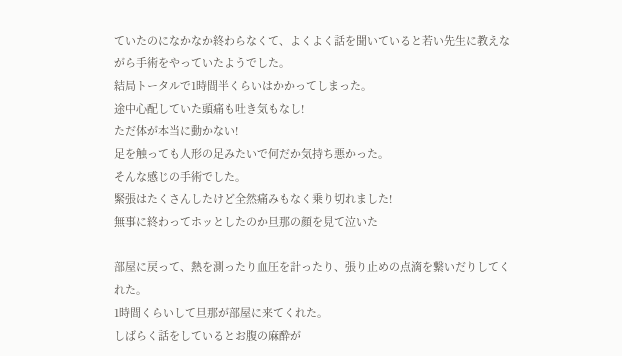ていたのになかなか終わらなくて、よくよく話を聞いていると若い先生に教えながら手術をやっていたようでした。
結局トータルで1時間半くらいはかかってしまった。
途中心配していた頭痛も吐き気もなし!
ただ体が本当に動かない!
足を触っても人形の足みたいで何だか気持ち悪かった。
そんな感じの手術でした。
緊張はたくさんしたけど全然痛みもなく乗り切れました!
無事に終わってホッとしたのか旦那の顔を見て泣いた

部屋に戻って、熱を測ったり血圧を計ったり、張り止めの点滴を繋いだりしてくれた。
1時間くらいして旦那が部屋に来てくれた。
しばらく話をしているとお腹の麻酔が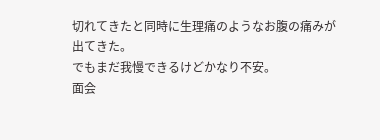切れてきたと同時に生理痛のようなお腹の痛みが出てきた。
でもまだ我慢できるけどかなり不安。
面会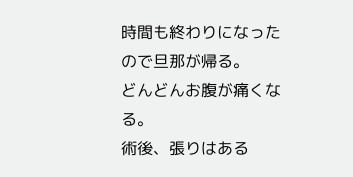時間も終わりになったので旦那が帰る。
どんどんお腹が痛くなる。
術後、張りはある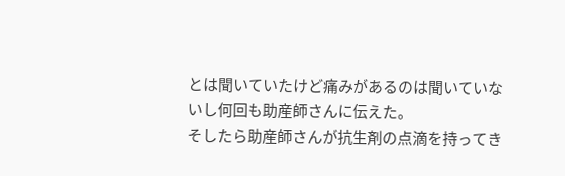とは聞いていたけど痛みがあるのは聞いていないし何回も助産師さんに伝えた。
そしたら助産師さんが抗生剤の点滴を持ってき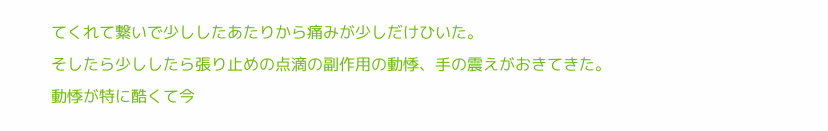てくれて繋いで少ししたあたりから痛みが少しだけひいた。
そしたら少ししたら張り止めの点滴の副作用の動悸、手の震えがおきてきた。
動悸が特に酷くて今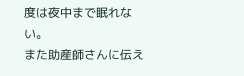度は夜中まで眠れない。
また助産師さんに伝え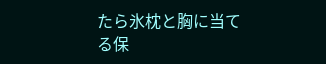たら氷枕と胸に当てる保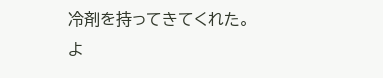冷剤を持ってきてくれた。
よ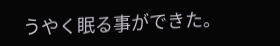うやく眠る事ができた。